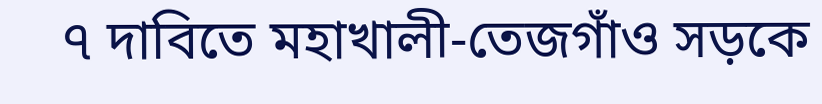৭ দাবিতে মহাখালী-তেজগাঁও সড়কে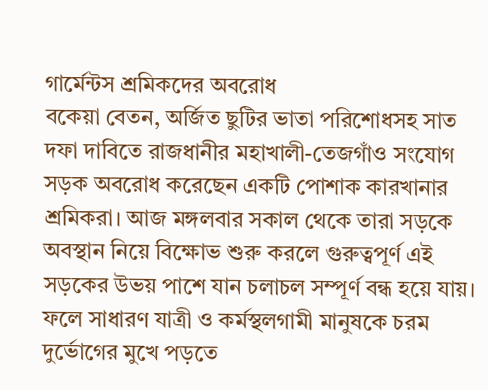গার্মেন্টস শ্রমিকদের অবরোধ
বকেয়া বেতন, অর্জিত ছুটির ভাতা পরিশোধসহ সাত দফা দাবিতে রাজধানীর মহাখালী-তেজগাঁও সংযোগ সড়ক অবরোধ করেছেন একটি পোশাক কারখানার শ্রমিকরা। আজ মঙ্গলবার সকাল থেকে তারা সড়কে অবস্থান নিয়ে বিক্ষোভ শুরু করলে গুরুত্বপূর্ণ এই সড়কের উভয় পাশে যান চলাচল সম্পূর্ণ বন্ধ হয়ে যায়। ফলে সাধারণ যাত্রী ও কর্মস্থলগামী মানুষকে চরম দুর্ভোগের মুখে পড়তে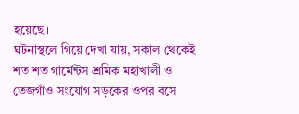হয়েছে।
ঘটনাস্থলে গিয়ে দেখা যায়, সকাল থেকেই শত শত গার্মেন্টস শ্রমিক মহাখালী ও তেজগাঁও সংযোগ সড়কের ওপর বসে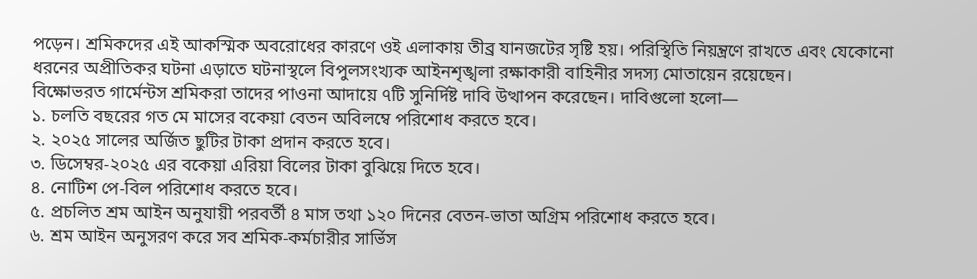পড়েন। শ্রমিকদের এই আকস্মিক অবরোধের কারণে ওই এলাকায় তীব্র যানজটের সৃষ্টি হয়। পরিস্থিতি নিয়ন্ত্রণে রাখতে এবং যেকোনো ধরনের অপ্রীতিকর ঘটনা এড়াতে ঘটনাস্থলে বিপুলসংখ্যক আইনশৃঙ্খলা রক্ষাকারী বাহিনীর সদস্য মোতায়েন রয়েছেন।
বিক্ষোভরত গার্মেন্টস শ্রমিকরা তাদের পাওনা আদায়ে ৭টি সুনির্দিষ্ট দাবি উত্থাপন করেছেন। দাবিগুলো হলো—
১. চলতি বছরের গত মে মাসের বকেয়া বেতন অবিলম্বে পরিশোধ করতে হবে।
২. ২০২৫ সালের অর্জিত ছুটির টাকা প্রদান করতে হবে।
৩. ডিসেম্বর-২০২৫ এর বকেয়া এরিয়া বিলের টাকা বুঝিয়ে দিতে হবে।
৪. নোটিশ পে-বিল পরিশোধ করতে হবে।
৫. প্রচলিত শ্রম আইন অনুযায়ী পরবর্তী ৪ মাস তথা ১২০ দিনের বেতন-ভাতা অগ্রিম পরিশোধ করতে হবে।
৬. শ্রম আইন অনুসরণ করে সব শ্রমিক-কর্মচারীর সার্ভিস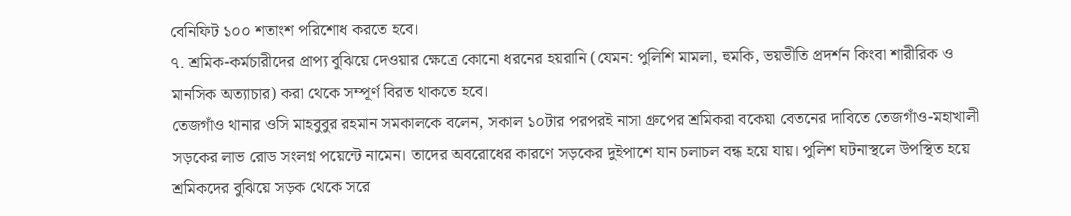বেনিফিট ১০০ শতাংশ পরিশোধ করতে হবে।
৭. শ্রমিক-কর্মচারীদের প্রাপ্য বুঝিয়ে দেওয়ার ক্ষেত্রে কোনো ধরনের হয়রানি (যেমন: পুলিশি মামলা, হুমকি, ভয়ভীতি প্রদর্শন কিংবা শারীরিক ও মানসিক অত্যাচার) করা থেকে সম্পূর্ণ বিরত থাকতে হবে।
তেজগাঁও থানার ওসি মাহবুবুর রহমান সমকালকে বলেন, সকাল ১০টার পরপরই নাসা গ্রুপের শ্রমিকরা বকেয়া বেতনের দাবিতে তেজগাঁও-মহাখালী সড়কের লাভ রোড সংলগ্ন পয়েন্টে নামেন। তাদের অবরোধের কারণে সড়কের দুইপাশে যান চলাচল বন্ধ হয়ে যায়। পুলিশ ঘটনাস্থলে উপস্থিত হয়ে শ্রমিকদের বুঝিয়ে সড়ক থেকে সরে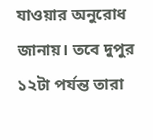যাওয়ার অনুরোধ জানায়। তবে দুপুর ১২টা পর্যন্ত তারা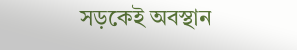সড়কেই অবস্থান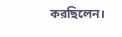করছিলেন।